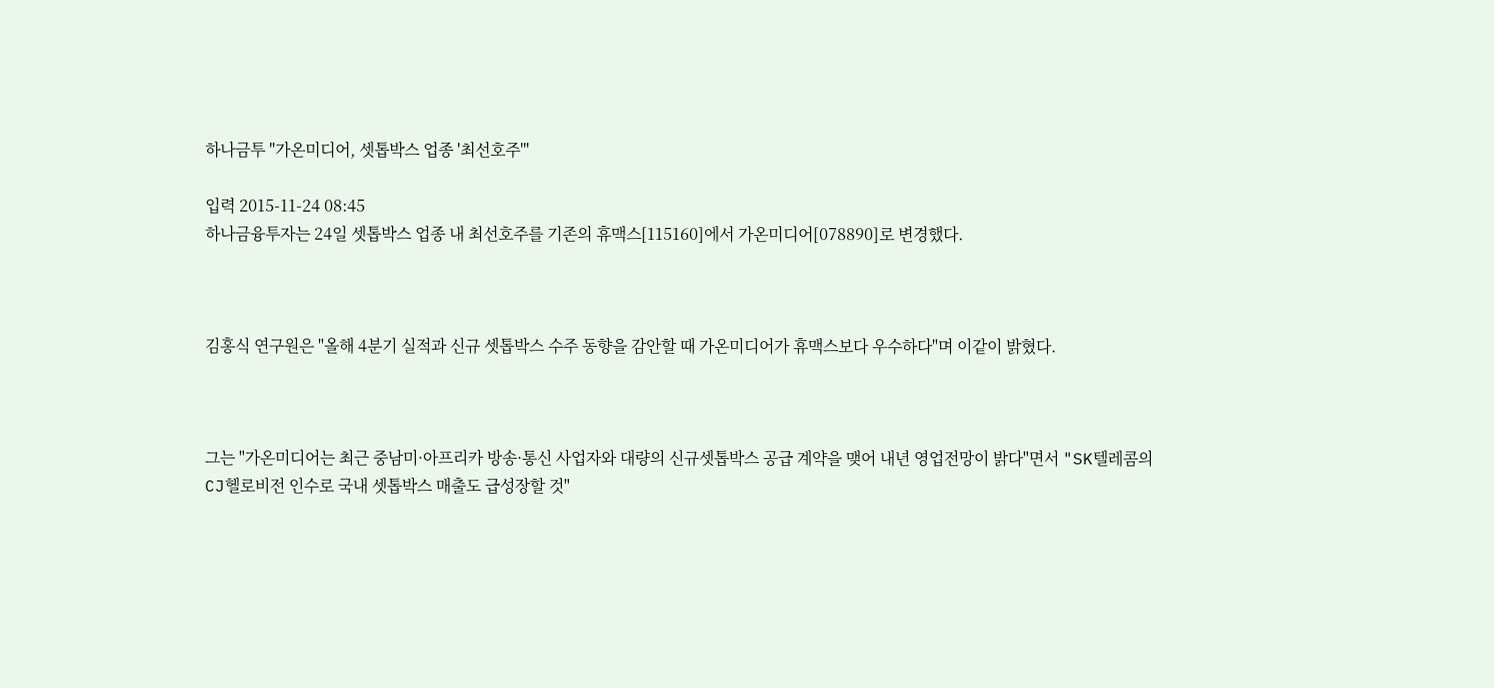하나금투 "가온미디어, 셋톱박스 업종 '최선호주'"

입력 2015-11-24 08:45
하나금융투자는 24일 셋톱박스 업종 내 최선호주를 기존의 휴맥스[115160]에서 가온미디어[078890]로 변경했다.



김홍식 연구원은 "올해 4분기 실적과 신규 셋톱박스 수주 동향을 감안할 때 가온미디어가 휴맥스보다 우수하다"며 이같이 밝혔다.



그는 "가온미디어는 최근 중남미·아프리카 방송·통신 사업자와 대량의 신규셋톱박스 공급 계약을 맺어 내년 영업전망이 밝다"면서 "SK텔레콤의 CJ헬로비전 인수로 국내 셋톱박스 매출도 급성장할 것"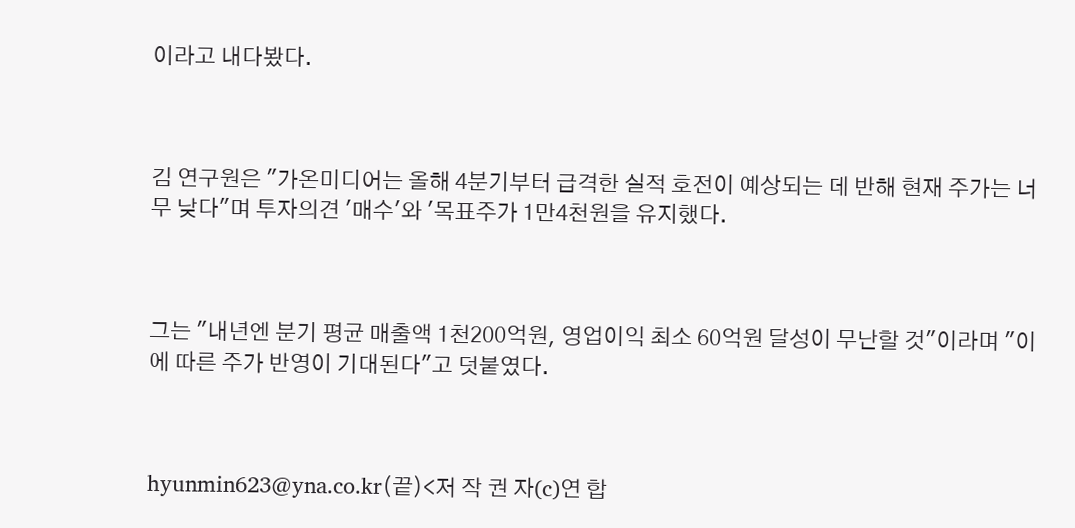이라고 내다봤다.



김 연구원은 "가온미디어는 올해 4분기부터 급격한 실적 호전이 예상되는 데 반해 현재 주가는 너무 낮다"며 투자의견 '매수'와 '목표주가 1만4천원을 유지했다.



그는 "내년엔 분기 평균 매출액 1천200억원, 영업이익 최소 60억원 달성이 무난할 것"이라며 "이에 따른 주가 반영이 기대된다"고 덧붙였다.



hyunmin623@yna.co.kr(끝)<저 작 권 자(c)연 합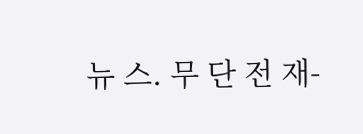뉴 스. 무 단 전 재-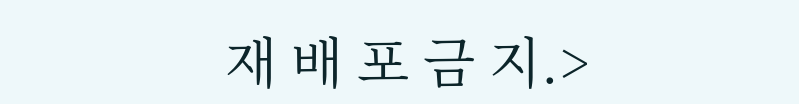재 배 포 금 지.>